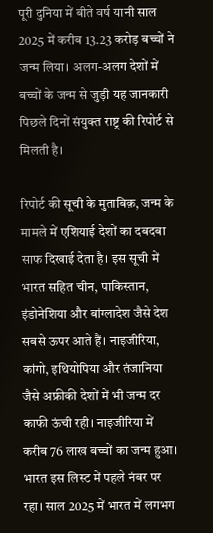पूरी दुनिया में बीते वर्ष यानी साल 2025 में करीब 13.23 करोड़ बच्चों ने जन्म लिया। अलग-अलग देशों में बच्चों के जन्म से जुड़ी यह जानकारी पिछले दिनों संयुक्त राष्ट्र की रिपोर्ट से मिलती है।

रिपोर्ट की सूची के मुताबिक़, जन्म के मामले में एशियाई देशों का दबदबा साफ दिखाई देता है। इस सूची में भारत सहित चीन, पाकिस्तान, इंडोनेशिया और बांग्लादेश जैसे देश सबसे ऊपर आते हैं। नाइजीरिया, कांगो, इथियोपिया और तंजानिया जैसे अफ्रीकी देशों में भी जन्म दर काफी ऊंची रही। नाइजीरिया में करीब 76 लाख बच्चों का जन्म हुआ।
भारत इस लिस्ट में पहले नंबर पर रहा। साल 2025 में भारत में लगभग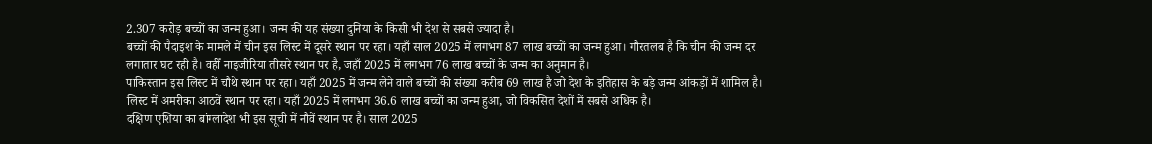2.307 करोड़ बच्चों का जन्म हुआ। जन्म की यह संख्या दुनिया के किसी भी देश से सबसे ज्यादा है।
बच्चों की पैदाइश के मामले में चीन इस लिस्ट में दूसरे स्थान पर रहा। यहाँ साल 2025 में लगभग 87 लाख बच्चों का जन्म हुआ। गौरतलब है कि चीन की जन्म दर लगातार घट रही है। वहीँ नाइजीरिया तीसरे स्थान पर है, जहाँ 2025 में लगभग 76 लाख बच्चों के जन्म का अनुमान है।
पाकिस्तान इस लिस्ट में चौथे स्थान पर रहा। यहाँ 2025 में जन्म लेने वाले बच्चों की संख्या करीब 69 लाख है जो देश के इतिहास के बड़े जन्म आंकड़ों में शामिल है।
लिस्ट में अमरीका आठवें स्थान पर रहा। यहाँ 2025 में लगभग 36.6 लाख बच्चों का जन्म हुआ, जो विकसित देशों में सबसे अधिक है।
दक्षिण एशिया का बांग्लादेश भी इस सूची में नौवें स्थान पर है। साल 2025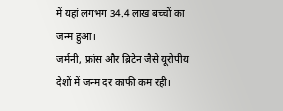में यहां लगभग 34.4 लाख बच्चों का जन्म हुआ।
जर्मनी, फ्रांस और ब्रिटेन जैसे यूरोपीय देशों में जन्म दर काफी कम रही।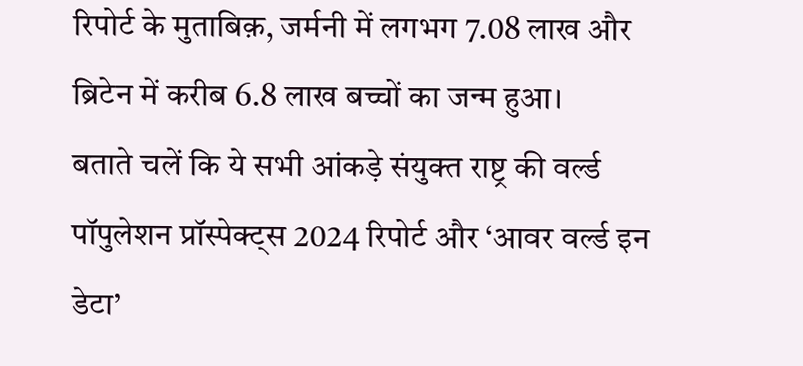रिपोर्ट के मुताबिक़, जर्मनी में लगभग 7.08 लाख और ब्रिटेन में करीब 6.8 लाख बच्चों का जन्म हुआ।
बताते चलें कि ये सभी आंकड़े संयुक्त राष्ट्र की वर्ल्ड पॉपुलेशन प्रॉस्पेक्ट्स 2024 रिपोर्ट और ‘आवर वर्ल्ड इन डेटा’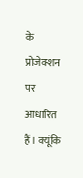के प्रोजेक्शन पर आधारित हैं। क्यूंकि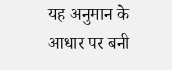यह अनुमान के आधार पर बनी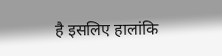है इसलिए हालांकि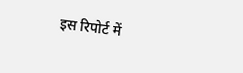इस रिपोर्ट में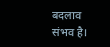बदलाव संभव है।